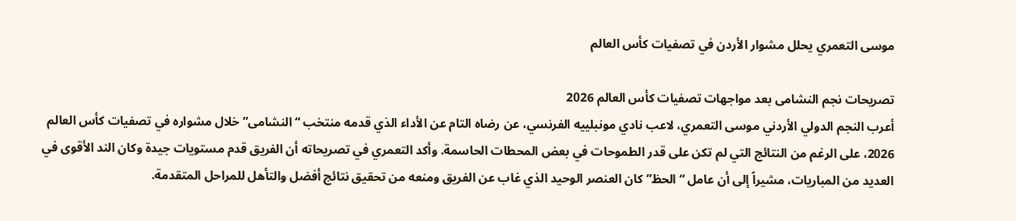موسى التعمري يحلل مشوار الأردن في تصفيات كأس العالم

تصريحات نجم النشامى بعد مواجهات تصفيات كأس العالم 2026
أعرب النجم الدولي الأردني موسى التعمري، لاعب نادي مونبلييه الفرنسي، عن رضاه التام عن الأداء الذي قدمه منتخب “النشامى” خلال مشواره في تصفيات كأس العالم 2026، على الرغم من النتائج التي لم تكن على قدر الطموحات في بعض المحطات الحاسمة. وأكد التعمري في تصريحاته أن الفريق قدم مستويات جيدة وكان الند الأقوى في العديد من المباريات، مشيراً إلى أن عامل “الحظ” كان العنصر الوحيد الذي غاب عن الفريق ومنعه من تحقيق نتائج أفضل والتأهل للمراحل المتقدمة.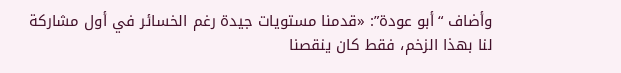وأضاف “أبو عودة”: «قدمنا مستويات جيدة رغم الخسائر في أول مشاركة لنا بهذا الزخم، فقط كان ينقصنا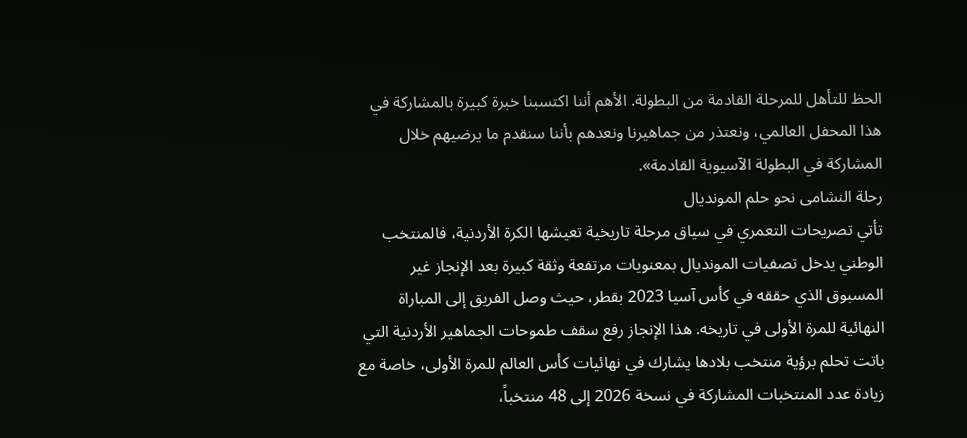الحظ للتأهل للمرحلة القادمة من البطولة. الأهم أننا اكتسبنا خبرة كبيرة بالمشاركة في هذا المحفل العالمي، ونعتذر من جماهيرنا ونعدهم بأننا سنقدم ما يرضيهم خلال المشاركة في البطولة الآسيوية القادمة».
رحلة النشامى نحو حلم المونديال
تأتي تصريحات التعمري في سياق مرحلة تاريخية تعيشها الكرة الأردنية، فالمنتخب الوطني يدخل تصفيات المونديال بمعنويات مرتفعة وثقة كبيرة بعد الإنجاز غير المسبوق الذي حققه في كأس آسيا 2023 بقطر، حيث وصل الفريق إلى المباراة النهائية للمرة الأولى في تاريخه. هذا الإنجاز رفع سقف طموحات الجماهير الأردنية التي باتت تحلم برؤية منتخب بلادها يشارك في نهائيات كأس العالم للمرة الأولى، خاصة مع زيادة عدد المنتخبات المشاركة في نسخة 2026 إلى 48 منتخباً،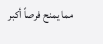مما يمنح فرصاً أكبر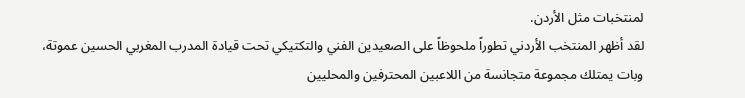لمنتخبات مثل الأردن.
لقد أظهر المنتخب الأردني تطوراً ملحوظاً على الصعيدين الفني والتكتيكي تحت قيادة المدرب المغربي الحسين عموتة، وبات يمتلك مجموعة متجانسة من اللاعبين المحترفين والمحليين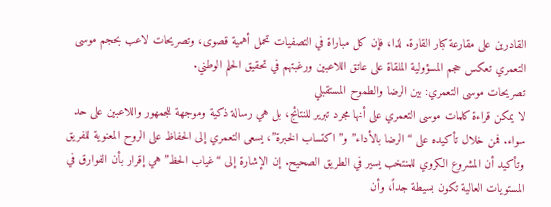القادرين على مقارعة كبار القارة. لذا، فإن كل مباراة في التصفيات تحمل أهمية قصوى، وتصريحات لاعب بحجم موسى التعمري تعكس حجم المسؤولية الملقاة على عاتق اللاعبين ورغبتهم في تحقيق الحلم الوطني.
تصريحات موسى التعمري: بين الرضا والطموح المستقبلي
لا يمكن قراءة كلمات موسى التعمري على أنها مجرد تبرير للنتائج، بل هي رسالة ذكية وموجهة للجمهور واللاعبين على حد سواء. فمن خلال تأكيده على “الرضا بالأداء” و”اكتساب الخبرة”، يسعى التعمري إلى الحفاظ على الروح المعنوية للفريق وتأكيد أن المشروع الكروي للمنتخب يسير في الطريق الصحيح. إن الإشارة إلى “غياب الحظ” هي إقرار بأن الفوارق في المستويات العالية تكون بسيطة جداً، وأن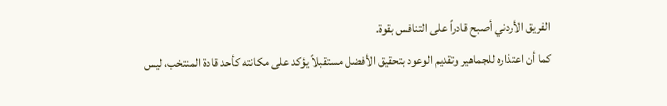الفريق الأردني أصبح قادراً على التنافس بقوة.
كما أن اعتذاره للجماهير وتقديم الوعود بتحقيق الأفضل مستقبلاً يؤكد على مكانته كأحد قادة المنتخب، ليس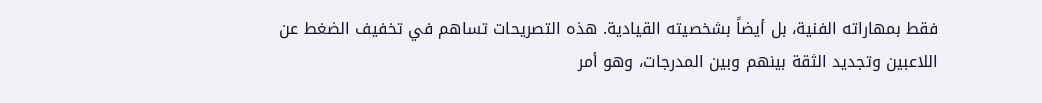فقط بمهاراته الفنية، بل أيضاً بشخصيته القيادية. هذه التصريحات تساهم في تخفيف الضغط عن اللاعبين وتجديد الثقة بينهم وبين المدرجات، وهو أمر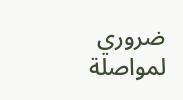ضروري لمواصلة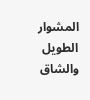المشوار الطويل والشاق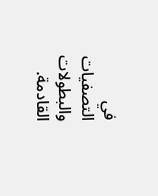في التصفيات والبطولات القادمة.